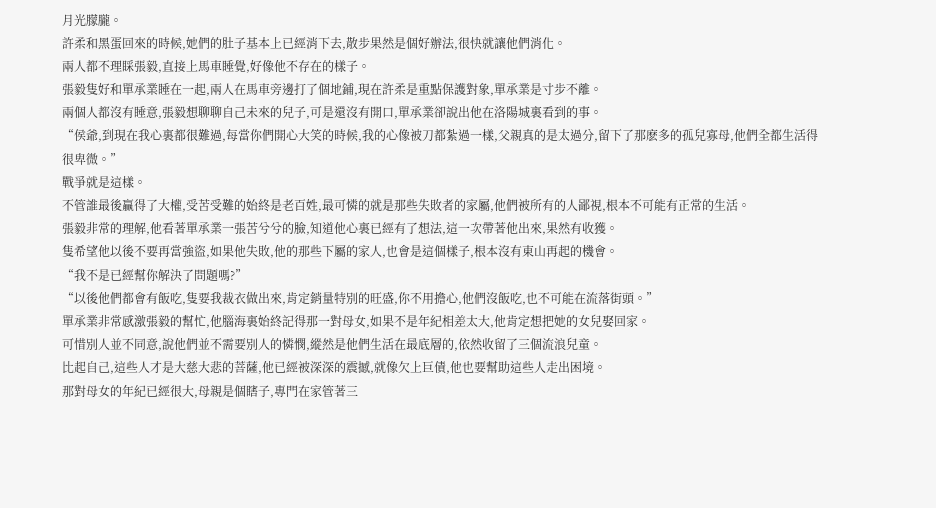月光朦朧。
許柔和黑蛋回來的時候,她們的肚子基本上已經消下去,散步果然是個好辦法,很快就讓他們消化。
兩人都不理睬張毅,直接上馬車睡覺,好像他不存在的樣子。
張毅隻好和單承業睡在一起,兩人在馬車旁邊打了個地鋪,現在許柔是重點保護對象,單承業是寸步不離。
兩個人都沒有睡意,張毅想聊聊自己未來的兒子,可是還沒有開口,單承業卻說出他在洛陽城裏看到的事。
“侯爺,到現在我心裏都很難過,每當你們開心大笑的時候,我的心像被刀都紮過一樣,父親真的是太過分,留下了那麽多的孤兒寡母,他們全都生活得很卑微。”
戰爭就是這樣。
不管誰最後贏得了大權,受苦受難的始終是老百姓,最可憐的就是那些失敗者的家屬,他們被所有的人鄙視,根本不可能有正常的生活。
張毅非常的理解,他看著單承業一張苦兮兮的臉,知道他心裏已經有了想法,這一次帶著他出來,果然有收獲。
隻希望他以後不要再當強盜,如果他失敗,他的那些下屬的家人,也會是這個樣子,根本沒有東山再起的機會。
“我不是已經幫你解決了問題嗎?”
“以後他們都會有飯吃,隻要我裁衣做出來,肯定銷量特別的旺盛,你不用擔心,他們沒飯吃,也不可能在流落街頭。”
單承業非常感激張毅的幫忙,他腦海裏始終記得那一對母女,如果不是年紀相差太大,他肯定想把她的女兒娶回家。
可惜別人並不同意,說他們並不需要別人的憐憫,縱然是他們生活在最底層的,依然收留了三個流浪兒童。
比起自己,這些人才是大慈大悲的菩薩,他已經被深深的震撼,就像欠上巨債,他也要幫助這些人走出困境。
那對母女的年紀已經很大,母親是個瞎子,專門在家管著三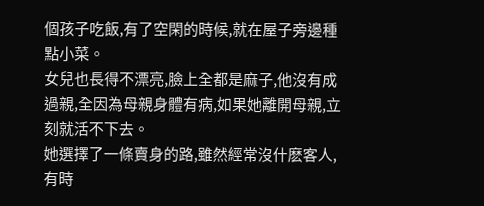個孩子吃飯,有了空閑的時候,就在屋子旁邊種點小菜。
女兒也長得不漂亮,臉上全都是麻子,他沒有成過親,全因為母親身體有病,如果她離開母親,立刻就活不下去。
她選擇了一條賣身的路,雖然經常沒什麽客人,有時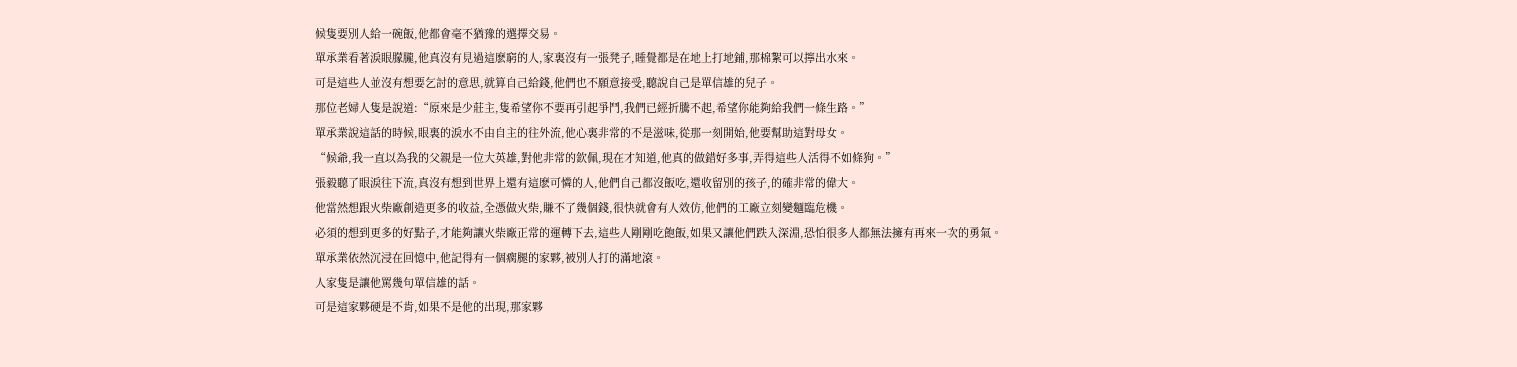候隻要別人給一碗飯,他都會毫不猶豫的選擇交易。
單承業看著淚眼朦朧,他真沒有見過這麽窮的人,家裏沒有一張凳子,睡覺都是在地上打地鋪,那棉絮可以擰出水來。
可是這些人並沒有想要乞討的意思,就算自己給錢,他們也不願意接受,聽說自己是單信雄的兒子。
那位老婦人隻是說道:“原來是少莊主,隻希望你不要再引起爭鬥,我們已經折騰不起,希望你能夠給我們一條生路。”
單承業說這話的時候,眼裏的淚水不由自主的往外流,他心裏非常的不是滋味,從那一刻開始,他要幫助這對母女。
“候爺,我一直以為我的父親是一位大英雄,對他非常的欽佩,現在才知道,他真的做錯好多事,弄得這些人活得不如條狗。”
張毅聽了眼淚往下流,真沒有想到世界上還有這麽可憐的人,他們自己都沒飯吃,還收留別的孩子,的確非常的偉大。
他當然想跟火柴廠創造更多的收益,全憑做火柴,賺不了幾個錢,很快就會有人效仿,他們的工廠立刻變麵臨危機。
必須的想到更多的好點子,才能夠讓火柴廠正常的運轉下去,這些人剛剛吃飽飯,如果又讓他們跌入深淵,恐怕很多人都無法擁有再來一次的勇氣。
單承業依然沉浸在回憶中,他記得有一個瘸腿的家夥,被別人打的滿地滾。
人家隻是讓他罵幾句單信雄的話。
可是這家夥硬是不肯,如果不是他的出現,那家夥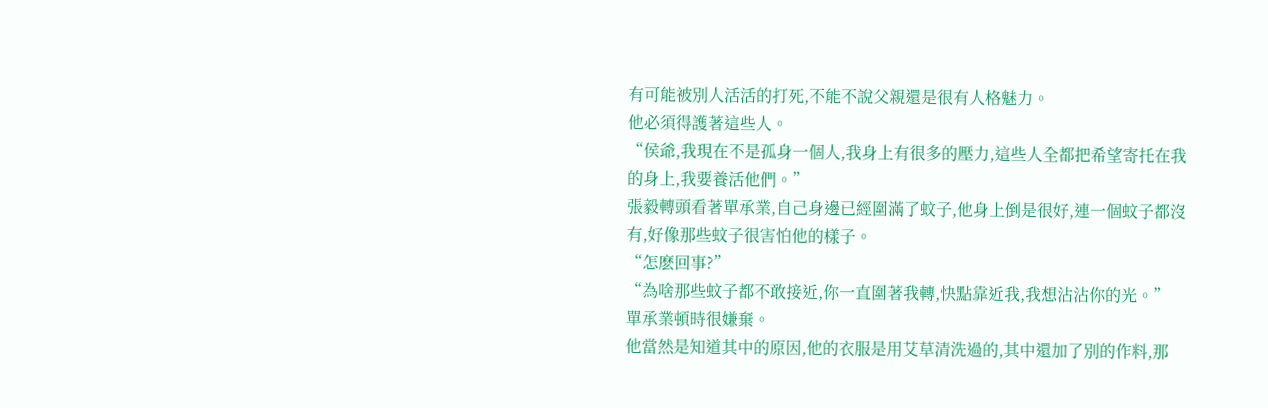有可能被別人活活的打死,不能不說父親還是很有人格魅力。
他必須得護著這些人。
“侯爺,我現在不是孤身一個人,我身上有很多的壓力,這些人全都把希望寄托在我的身上,我要養活他們。”
張毅轉頭看著單承業,自己身邊已經圍滿了蚊子,他身上倒是很好,連一個蚊子都沒有,好像那些蚊子很害怕他的樣子。
“怎麽回事?”
“為啥那些蚊子都不敢接近,你一直圍著我轉,快點靠近我,我想沾沾你的光。”
單承業頓時很嫌棄。
他當然是知道其中的原因,他的衣服是用艾草清洗過的,其中還加了別的作料,那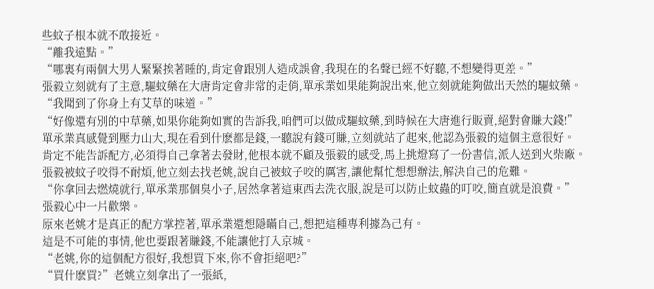些蚊子根本就不敢接近。
“離我遠點。”
“哪裏有兩個大男人緊緊挨著睡的,肯定會跟別人造成誤會,我現在的名聲已經不好聽,不想變得更差。”
張毅立刻就有了主意,驅蚊藥在大唐肯定會非常的走俏,單承業如果能夠說出來,他立刻就能夠做出天然的驅蚊藥。
“我聞到了你身上有艾草的味道。”
“好像還有別的中草藥,如果你能夠如實的告訴我,咱們可以做成驅蚊藥,到時候在大唐進行販賣,絕對會賺大錢!”
單承業真感覺到壓力山大,現在看到什麽都是錢,一聽說有錢可賺,立刻就站了起來,他認為張毅的這個主意很好。
肯定不能告訴配方,必須得自己拿著去發財,他根本就不顧及張毅的感受,馬上挑燈寫了一份書信,派人送到火柴廠。
張毅被蚊子咬得不耐煩,他立刻去找老姚,說自己被蚊子咬的厲害,讓他幫忙想想辦法,解決自己的危難。
“你拿回去燃燒就行,單承業那個臭小子,居然拿著這東西去洗衣服,說是可以防止蚊蟲的叮咬,簡直就是浪費。”
張毅心中一片歡樂。
原來老姚才是真正的配方掌控著,單承業還想隱瞞自己,想把這種專利據為己有。
這是不可能的事情,他也要跟著賺錢,不能讓他打入京城。
“老姚,你的這個配方很好,我想買下來,你不會拒絕吧?”
“買什麽買?”老姚立刻拿出了一張紙,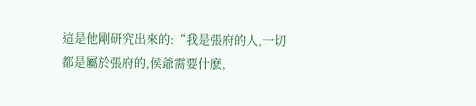這是他剛研究出來的:“我是張府的人,一切都是屬於張府的,侯爺需要什麽,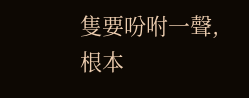隻要吩咐一聲,根本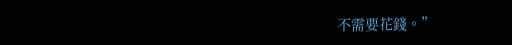不需要花錢。”